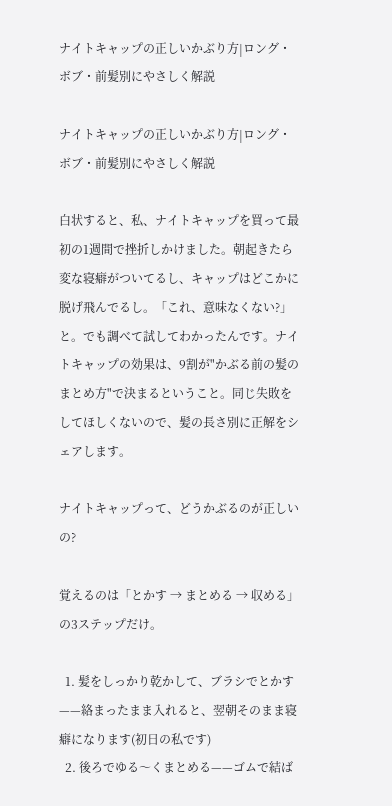ナイトキャップの正しいかぶり方|ロング・ボブ・前髪別にやさしく解説

ナイトキャップの正しいかぶり方|ロング・ボブ・前髪別にやさしく解説

白状すると、私、ナイトキャップを買って最初の1週間で挫折しかけました。朝起きたら変な寝癖がついてるし、キャップはどこかに脱げ飛んでるし。「これ、意味なくない?」と。でも調べて試してわかったんです。ナイトキャップの効果は、9割が"かぶる前の髪のまとめ方"で決まるということ。同じ失敗をしてほしくないので、髪の長さ別に正解をシェアします。

ナイトキャップって、どうかぶるのが正しいの?

覚えるのは「とかす → まとめる → 収める」の3ステップだけ。

  1. 髪をしっかり乾かして、ブラシでとかす——絡まったまま入れると、翌朝そのまま寝癖になります(初日の私です)
  2. 後ろでゆる〜くまとめる——ゴムで結ば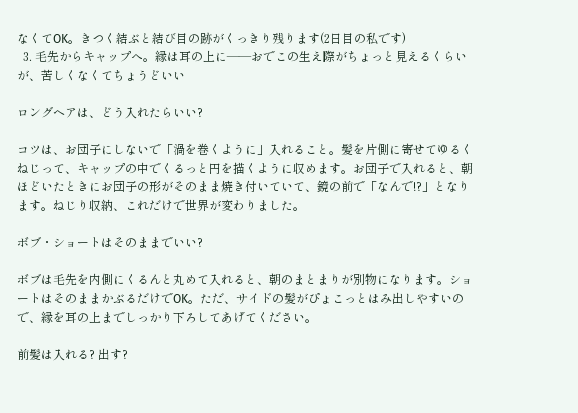なくてOK。きつく結ぶと結び目の跡がくっきり残ります(2日目の私です)
  3. 毛先からキャップへ。縁は耳の上に——おでこの生え際がちょっと見えるくらいが、苦しくなくてちょうどいい

ロングヘアは、どう入れたらいい?

コツは、お団子にしないで「渦を巻くように」入れること。髪を片側に寄せてゆるくねじって、キャップの中でくるっと円を描くように収めます。お団子で入れると、朝ほどいたときにお団子の形がそのまま焼き付いていて、鏡の前で「なんで!?」となります。ねじり収納、これだけで世界が変わりました。

ボブ・ショートはそのままでいい?

ボブは毛先を内側にくるんと丸めて入れると、朝のまとまりが別物になります。ショートはそのままかぶるだけでOK。ただ、サイドの髪がぴょこっとはみ出しやすいので、縁を耳の上までしっかり下ろしてあげてください。

前髪は入れる? 出す?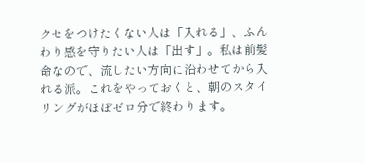クセをつけたくない人は「入れる」、ふんわり感を守りたい人は「出す」。私は前髪命なので、流したい方向に沿わせてから入れる派。これをやっておくと、朝のスタイリングがほぼゼロ分で終わります。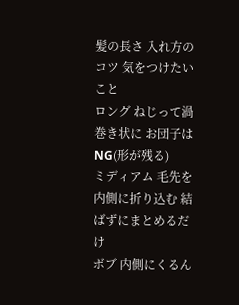髪の長さ 入れ方のコツ 気をつけたいこと
ロング ねじって渦巻き状に お団子はNG(形が残る)
ミディアム 毛先を内側に折り込む 結ばずにまとめるだけ
ボブ 内側にくるん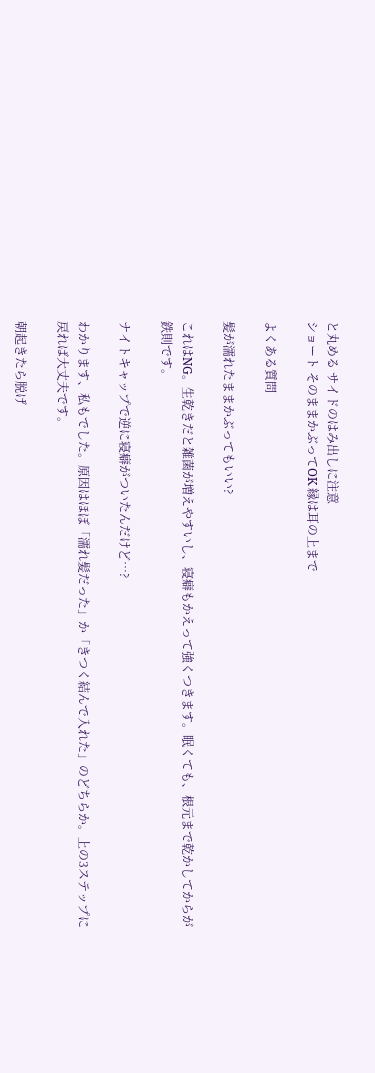と丸める サイドのはみ出しに注意
ショート そのままかぶってOK 縁は耳の上まで

よくある質問

髪が濡れたままかぶってもいい?

これはNG。生乾きだと雑菌が増えやすいし、寝癖もかえって強くつきます。眠くても、根元まで乾かしてからが鉄則です。

ナイトキャップで逆に寝癖がついたんだけど…?

わかります、私もでした。原因はほぼ「濡れ髪だった」か「きつく結んで入れた」のどちらか。上の3ステップに戻れば大丈夫です。

朝起きたら脱げ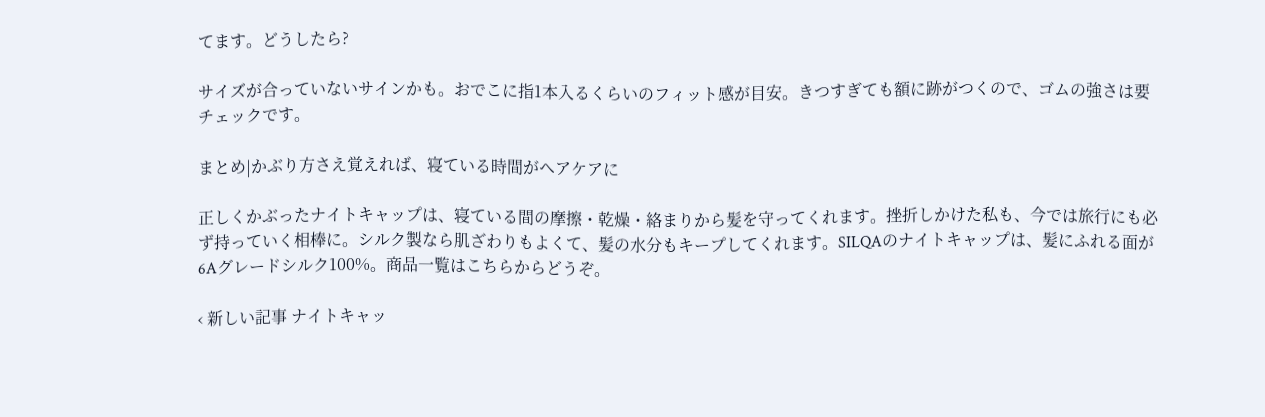てます。どうしたら?

サイズが合っていないサインかも。おでこに指1本入るくらいのフィット感が目安。きつすぎても額に跡がつくので、ゴムの強さは要チェックです。

まとめ|かぶり方さえ覚えれば、寝ている時間がヘアケアに

正しくかぶったナイトキャップは、寝ている間の摩擦・乾燥・絡まりから髪を守ってくれます。挫折しかけた私も、今では旅行にも必ず持っていく相棒に。シルク製なら肌ざわりもよくて、髪の水分もキープしてくれます。SILQAのナイトキャップは、髪にふれる面が6Aグレードシルク100%。商品一覧はこちらからどうぞ。

‹ 新しい記事 ナイトキャッ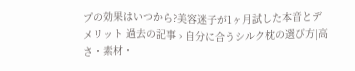プの効果はいつから?美容迷子が1ヶ月試した本音とデメリット 過去の記事 › 自分に合うシルク枕の選び方|高さ・素材・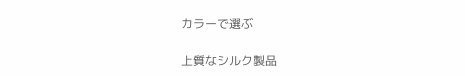カラーで選ぶ

上質なシルク製品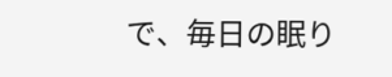で、毎日の眠り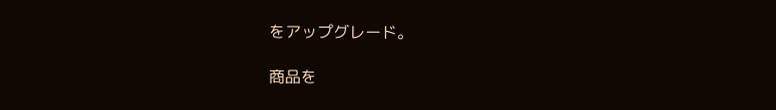をアップグレード。

商品を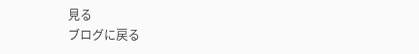見る
ブログに戻る